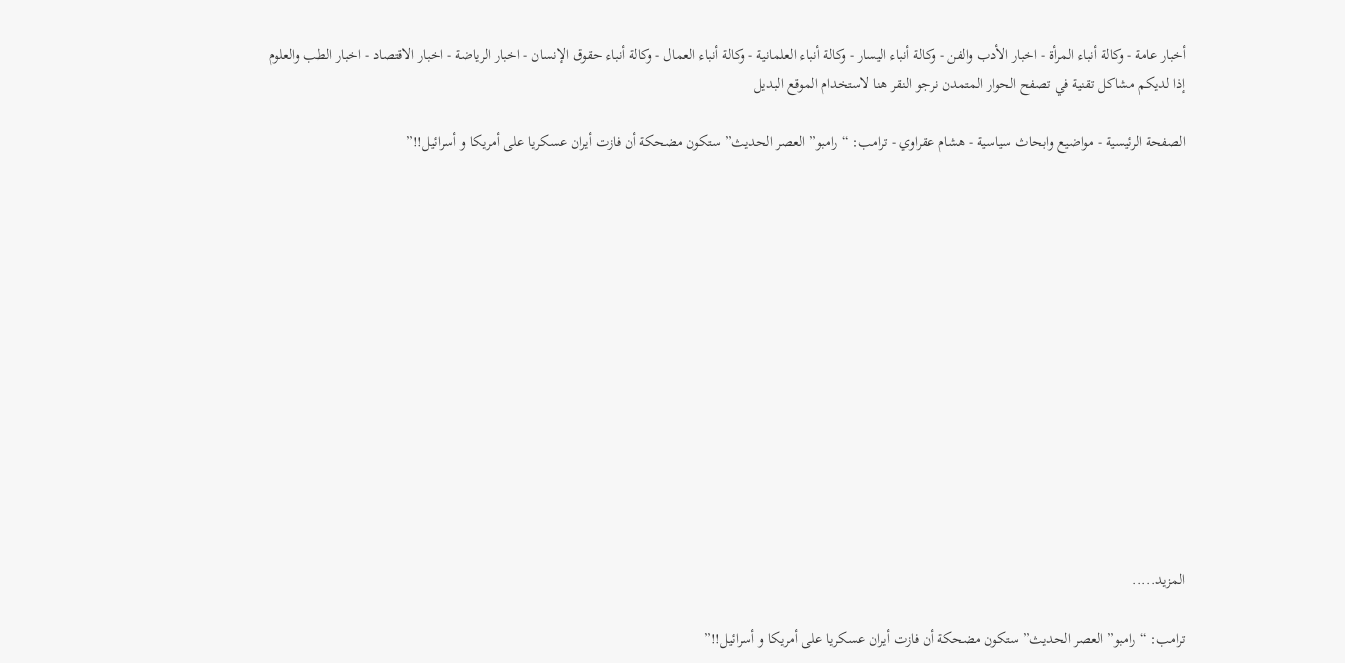أخبار عامة - وكالة أنباء المرأة - اخبار الأدب والفن - وكالة أنباء اليسار - وكالة أنباء العلمانية - وكالة أنباء العمال - وكالة أنباء حقوق الإنسان - اخبار الرياضة - اخبار الاقتصاد - اخبار الطب والعلوم
إذا لديكم مشاكل تقنية في تصفح الحوار المتمدن نرجو النقر هنا لاستخدام الموقع البديل

الصفحة الرئيسية - مواضيع وابحاث سياسية - هشام عقراوي - ترامب: “رامبو” العصر الحديث” ستكون مضحكة أن فازت أيران عسكريا على أمريكا و أسرائيل!!”














المزيد.....

ترامب: “رامبو” العصر الحديث” ستكون مضحكة أن فازت أيران عسكريا على أمريكا و أسرائيل!!”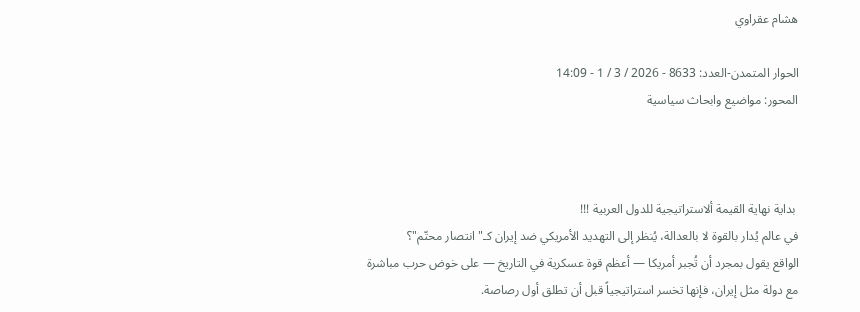هشام عقراوي

الحوار المتمدن-العدد: 8633 - 2026 / 3 / 1 - 14:09
المحور: مواضيع وابحاث سياسية



 بداية نهاية القيمة ألاستراتيجية للدول العربية !!!
في عالم يُدار بالقوة لا بالعدالة، يُنظر إلى التهديد الأمريكي ضد إيران كـ"انتصار محتّم"؟
الواقع يقول بمجرد أن تُجبر أمريكا — أعظم قوة عسكرية في التاريخ — على خوض حرب مباشرة مع دولة مثل إيران، فإنها تخسر استراتيجياً قبل أن تطلق أول رصاصة.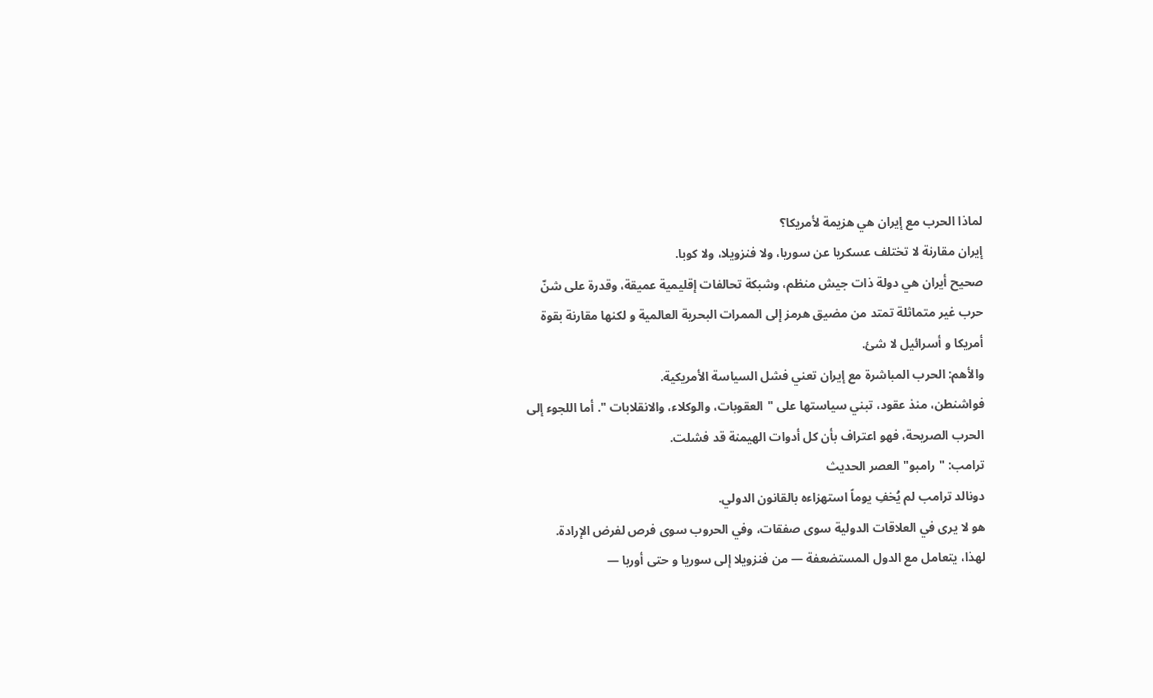لماذا الحرب مع إيران هي هزيمة لأمريكا؟
إيران مقارنة لا تختلف عسكريا عن سوريا، ولا فنزويلا، ولا كوبا.
صحيح أيران هي دولة ذات جيش منظم، وشبكة تحالفات إقليمية عميقة، وقدرة على شنّ حرب غير متماثلة تمتد من مضيق هرمز إلى الممرات البحرية العالمية و لكنها مقارنة بقوة أمريكا و أسرائيل لا شئ.
والأهم: الحرب المباشرة مع إيران تعني فشل السياسة الأمريكية.
فواشنطن، منذ عقود، تبني سياستها على "العقوبات، والوكلاء، والانقلابات ". أما اللجوء إلى الحرب الصريحة، فهو اعتراف بأن كل أدوات الهيمنة قد فشلت.
ترامب: "رامبو" العصر الحديث
دونالد ترامب لم يُخفِ يوماً استهزاءه بالقانون الدولي.
هو لا يرى في العلاقات الدولية سوى صفقات، وفي الحروب سوى فرص لفرض الإرادة.
لهذا، يتعامل مع الدول المستضعفة — من فنزويلا إلى سوريا و حتى أوربا —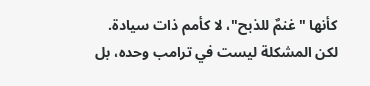كأنها "غنمٌ للذبح"، لا كأمم ذات سيادة.
لكن المشكلة ليست في ترامب وحده، بل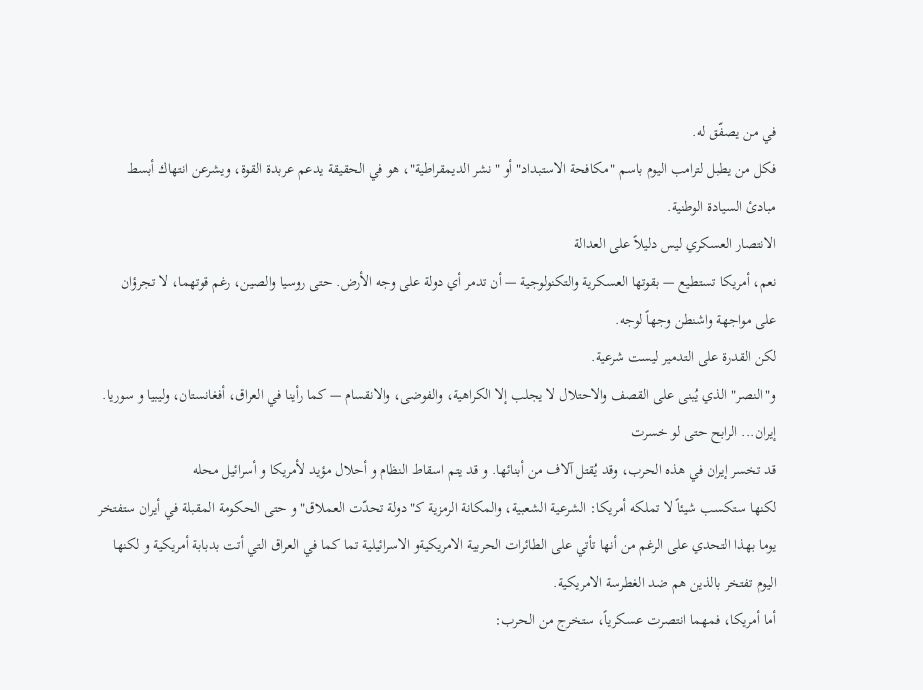في من يصفّق له.
فكل من يطبل لترامب اليوم باسم "مكافحة الاستبداد" أو "نشر الديمقراطية"، هو في الحقيقة يدعم عربدة القوة، ويشرعن انتهاك أبسط مبادئ السيادة الوطنية.
الانتصار العسكري ليس دليلاً على العدالة
نعم، أمريكا تستطيع — بقوتها العسكرية والتكنولوجية — أن تدمر أي دولة على وجه الأرض. حتى روسيا والصين، رغم قوتهما، لا تجرؤان على مواجهة واشنطن وجهاً لوجه.
لكن القدرة على التدمير ليست شرعية.
و"النصر" الذي يُبنى على القصف والاحتلال لا يجلب إلا الكراهية، والفوضى، والانقسام — كما رأينا في العراق، أفغانستان، وليبيا و سوريا.
إيران... الرابح حتى لو خسرت
قد تخسر إيران في هذه الحرب، وقد يُقتل آلاف من أبنائها. و قد يتم اسقاط النظام و أحلال مؤيد لأمريكا و أسرائيل محله
لكنها ستكسب شيئاً لا تملكه أمريكا: الشرعية الشعبية، والمكانة الرمزية كـ"دولة تحدّت العملاق" و حتى الحكومة المقبلة في أيران ستفتخر يوما بهذا التحدي على الرغم من أنها تأتي على الطائرات الحربية الامريكيةو الاسرائيلية تما كما في العراق التي أتت بدبابة أمريكية و لكنها اليوم تفتخر بالذين هم ضد الغطرسة الامريكية.
أما أمريكا، فمهما انتصرت عسكرياً، ستخرج من الحرب: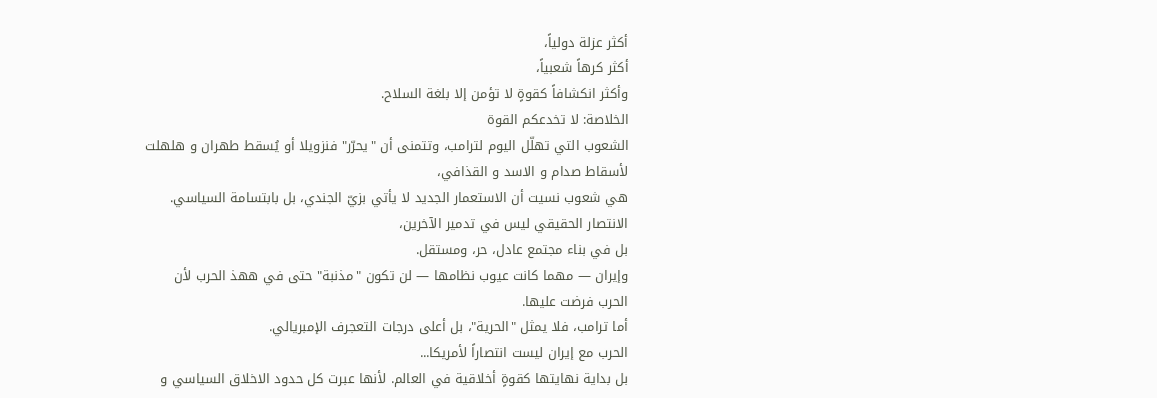أكثر عزلة دولياً،
أكثر كرهاً شعبياً،
وأكثر انكشافاً كقوةٍ لا تؤمن إلا بلغة السلاح.
الخلاصة: لا تخدعكم القوة
الشعوب التي تهلّل اليوم لترامب، وتتمنى أن "يحرّر" فنزويلا أو يُسقط طهران و هلهلت لأسقاط صدام و الاسد و القذافي،
هي شعوب نسيت أن الاستعمار الجديد لا يأتي بزيّ الجندي، بل بابتسامة السياسي.
الانتصار الحقيقي ليس في تدمير الآخرين،
بل في بناء مجتمع عادل، حر، ومستقل.
وإيران — مهما كانت عيوب نظامها — لن تكون "مذنبة" حتى في ههذ الحرب لأن الحرب فرضت عليها.
أما ترامب، فلا يمثل "الحرية"، بل أعلى درجات التعجرف الإمبريالي.
الحرب مع إيران ليست انتصاراً لأمريكا...
بل بداية نهايتها كقوةٍ أخلاقية في العالم. لأنها عبرت كل حدود الاخلاق السياسي و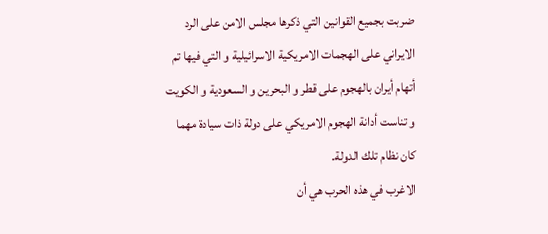ضربت بجميع القوانين التي ذكرها مجلس الامن على الرد الايراني على الهجمات الامريكية الاسرائيلية و التي فيها تم أتهام أيران بالهجوم على قطر و البحرين و السعودية و الكويت و تناست أدانة الهجوم الامريكي على دولة ذات سيادة مهما كان نظام تلك الدولة.
الاغرب في هذه الحرب هي أن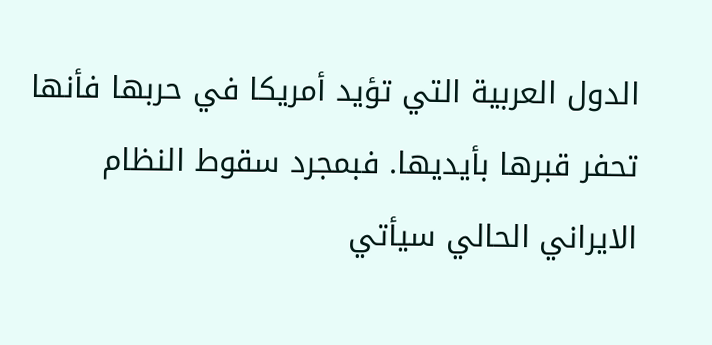الدول العربية التي تؤيد أمريكا في حربها فأنها تحفر قبرها بأيديها. فبمجرد سقوط النظام الايراني الحالي سيأتي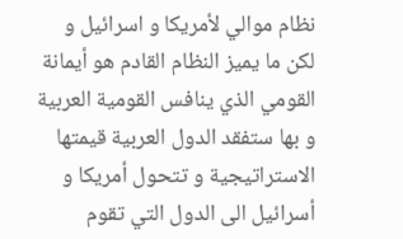نظام موالي لأمريكا و اسرائيل و لكن ما يميز النظام القادم هو أيمانة القومي الذي ينافس القومية العربية و بها ستفقد الدول العربية قيمتها الاستراتيجية و تتحول أمريكا و أسرائيل الى الدول التي تقوم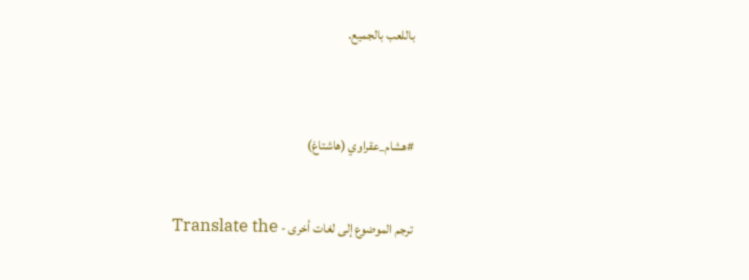باللعب بالجميع.



#هشام_عقراوي (هاشتاغ)


ترجم الموضوع إلى لغات أخرى - Translate the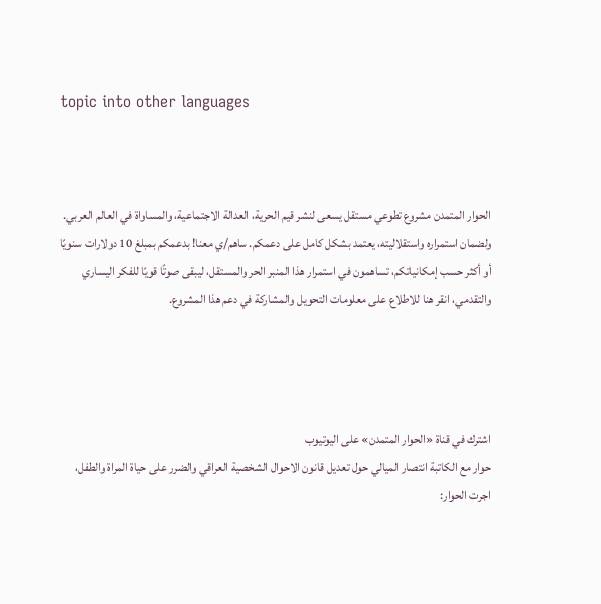topic into other languages



الحوار المتمدن مشروع تطوعي مستقل يسعى لنشر قيم الحرية، العدالة الاجتماعية، والمساواة في العالم العربي. ولضمان استمراره واستقلاليته، يعتمد بشكل كامل على دعمكم. ساهم/ي معنا! بدعمكم بمبلغ 10 دولارات سنويًا أو أكثر حسب إمكانياتكم، تساهمون في استمرار هذا المنبر الحر والمستقل، ليبقى صوتًا قويًا للفكر اليساري والتقدمي، انقر هنا للاطلاع على معلومات التحويل والمشاركة في دعم هذا المشروع.




اشترك في قناة «الحوار المتمدن» على اليوتيوب
حوار مع الكاتبة انتصار الميالي حول تعديل قانون الاحوال الشخصية العراقي والضرر على حياة المراة والطفل، اجرت الحوار: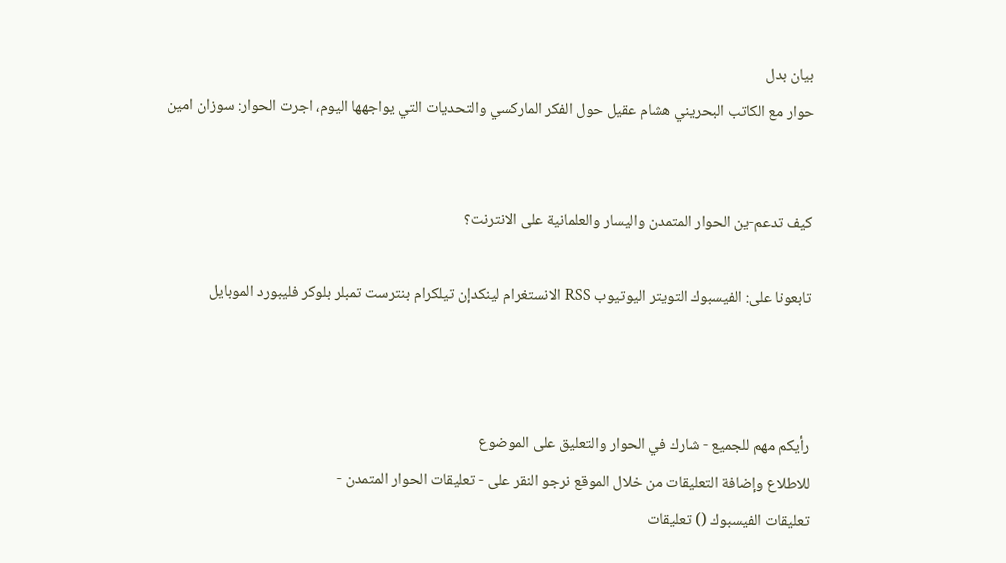بيان بدل
حوار مع الكاتب البحريني هشام عقيل حول الفكر الماركسي والتحديات التي يواجهها اليوم، اجرت الحوار: سوزان امين


كيف تدعم-ين الحوار المتمدن واليسار والعلمانية على الانترنت؟

تابعونا على: الفيسبوك التويتر اليوتيوب RSS الانستغرام لينكدإن تيلكرام بنترست تمبلر بلوكر فليبورد الموبايل



رأيكم مهم للجميع - شارك في الحوار والتعليق على الموضوع
للاطلاع وإضافة التعليقات من خلال الموقع نرجو النقر على - تعليقات الحوار المتمدن -
تعليقات الفيسبوك () تعليقات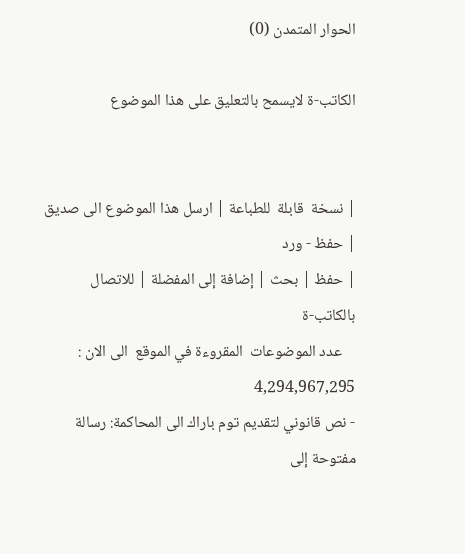الحوار المتمدن (0)

الكاتب-ة لايسمح بالتعليق على هذا الموضوع


| نسخة  قابلة  للطباعة | ارسل هذا الموضوع الى صديق | حفظ - ورد
| حفظ | بحث | إضافة إلى المفضلة | للاتصال بالكاتب-ة
    عدد الموضوعات  المقروءة في الموقع  الى الان : 4,294,967,295
- نص قانوني لتقديم توم باراك الى المحاكمة: رسالة مفتوحة إلى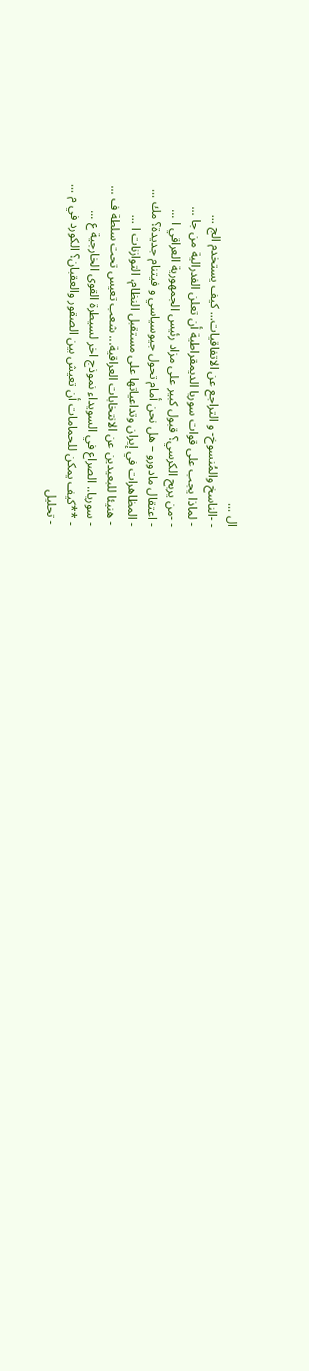ال ...
- -الناسخ والمُنسوخ- و التراجع عن الاتفاقيات... كيف يستخدم الج ...
- لماذا يجب على قوات سوريا الديمقراطية أن تعلن الفدرالية من جا ...
- -من يربح الكرسي؟ قبول كبير على مزاد رئيس الجمهورية العراقي ا ...
- اعتقال مادورو – هل نحن أمام تحول جيوسياسي و فيتنام جديدة؟ مك ...
- المظاهرات في إيران وتداعياتها على مستقبل النظام، التوازنات ا ...
- هنيئا للبعيدين عن الانتخابات العراقية... شعب تعيس تحت سلطة ف ...
- سوريا.. الصراع في السويداء نموذج اخر لسيطرة القوى الخارجية ع ...
- **كيف يمكن للحمامات أن تعيش بين الصقور والعقبان؟ الكورد في م ...
- تحليل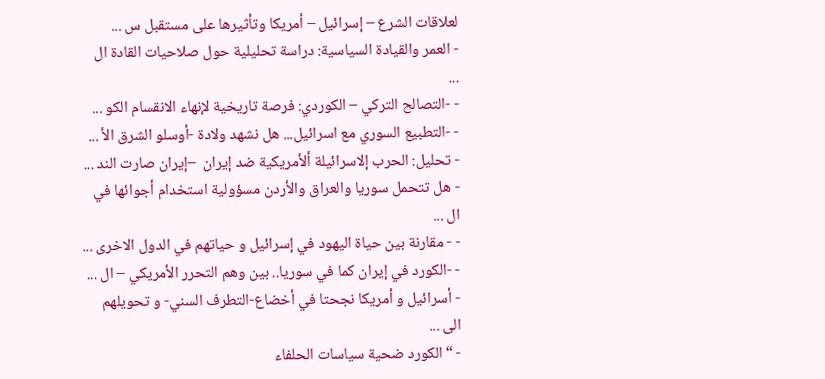لعلاقات الشرع – إسرائيل – أمريكا وتأثيرها على مستقبل س ...
- العمر والقيادة السياسية: دراسة تحليلية حول صلاحيات القادة ال ...
- -التصالح التركي – الكوردي: فرصة تاريخية لإنهاء الانقسام الكو ...
- -التطبيع السوري مع اسرائيل... هل نشهد ولادة -أوسلو الشرق الأ ...
- تحليل: الحرب إلاسرائيلة ألأمريكية ضد إيران  –إيران صارت الند ...
- هل تتحمل سوريا والعراق والأردن مسؤولية استخدام أجوائها في ال ...
- - مقارنة بين حياة اليهود في إسرائيل و حياتهم في الدول الاخرى ...
- -الكورد في إيران كما في سوريا.. بين وهم التحرر الأمريكي – ال ...
- أسرائيل و أمريكا نجحتا في أخضاع-التطرف السني- و تحويلهم الى ...
- “الكورد ضحية سياسات الحلفاء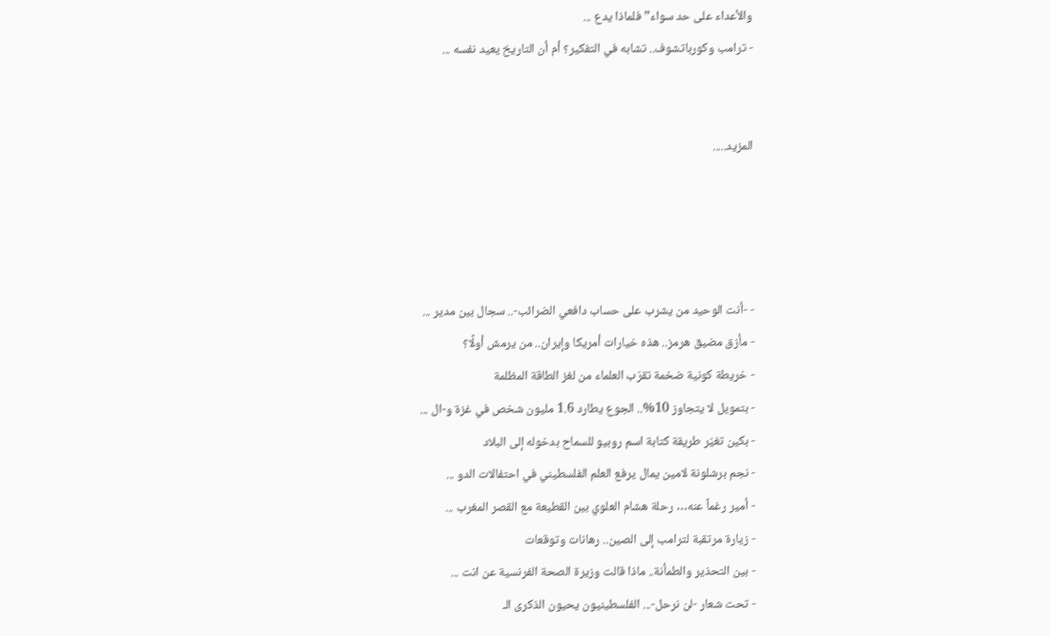والأعداء على حد سواء” فلماذا يدع ...
- ترامب وكورباتشوف.. تشابه في التفكير؟ أم أن التاريخ يعيد نفسه ...


المزيد.....




- -أنت الوحيد من يشرب على حساب دافعي الضرائب-.. سجال بين مدير ...
- مأزق مضيق هرمز.. هذه خيارات أمريكا وإيران.. من يرمش أولًا؟
- خريطة كونية ضخمة تقرّب العلماء من لغز الطاقة المظلمة
- بتمويل لا يتجاوز 10%.. الجوع يطارد 1.6 مليون شخص في غزة و-ال ...
- بكين تغيّر طريقة كتابة اسم روبيو للسماح بدخوله إلى البلاد
- نجم برشلونة لامين يمال يرفع العلم الفلسطيني في احتفالات الدو ...
- أمير رغماً عنه… رحلة هشام العلوي بين القطيعة مع القصر المغرب ...
- زيارة مرتقبة لترامب إلى الصين.. رهانات وتوقعات
- بين التحذير والطمأنة.. ماذا قالت وزيرة الصحة الفرنسية عن انت ...
- تحت شعار -لن نرحل-... الفلسطينيون يحيون الذكرى الـ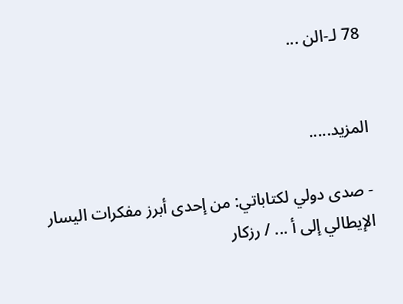78 لـ-الن ...


المزيد.....

- صدى دولي لكتاباتي: من إحدى أبرز مفكرات اليسار الإيطالي إلى أ ... / رزكار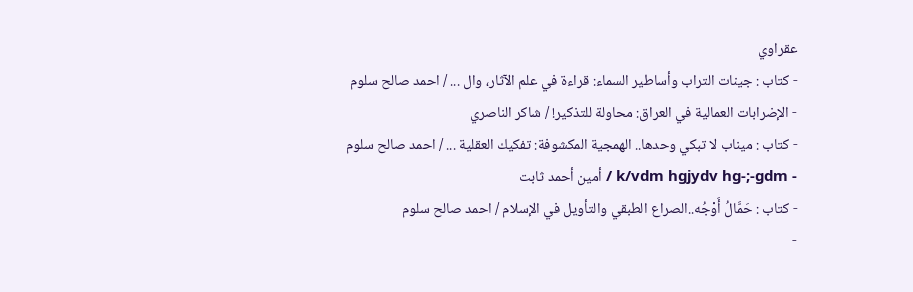عقراوي
- كتاب : جينات التراب وأساطير السماء: قراءة في علم الآثار، وال ... / احمد صالح سلوم
- الإضرابات العمالية في العراق: محاولة للتذكير! / شاكر الناصري
- كتاب : ميناب لا تبكي وحدها.. الهمجية المكشوفة: تفكيك العقلية ... / احمد صالح سلوم
- k/vdm hgjydv hg-;-gdm / أمين أحمد ثابت
- كتاب : حَمَّالُ أَوْجُه..الصراع الطبقي والتأويل في الإسلام / احمد صالح سلوم
-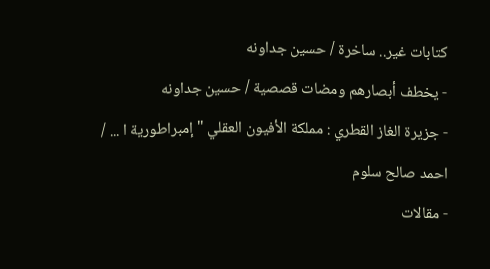كتابات غير.. ساخرة / حسين جداونه
- يخطف أبصارهم ومضات قصصية / حسين جداونه
- جزيرة الغاز القطري : مملكة الأفيون العقلي " إمبراطورية ا ... / احمد صالح سلوم
- مقالات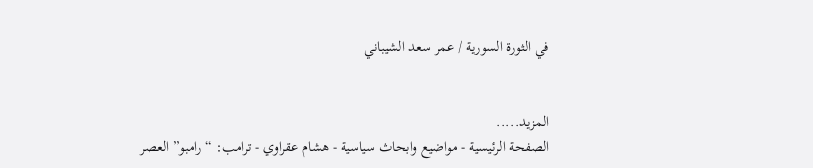في الثورة السورية / عمر سعد الشيباني


المزيد.....
الصفحة الرئيسية - مواضيع وابحاث سياسية - هشام عقراوي - ترامب: “رامبو” العصر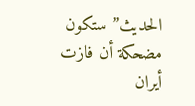الحديث” ستكون مضحكة أن فازت أيران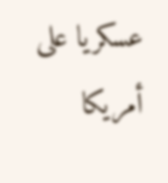عسكريا على أمريكا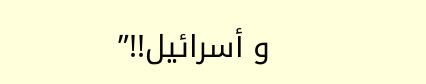و أسرائيل!!”